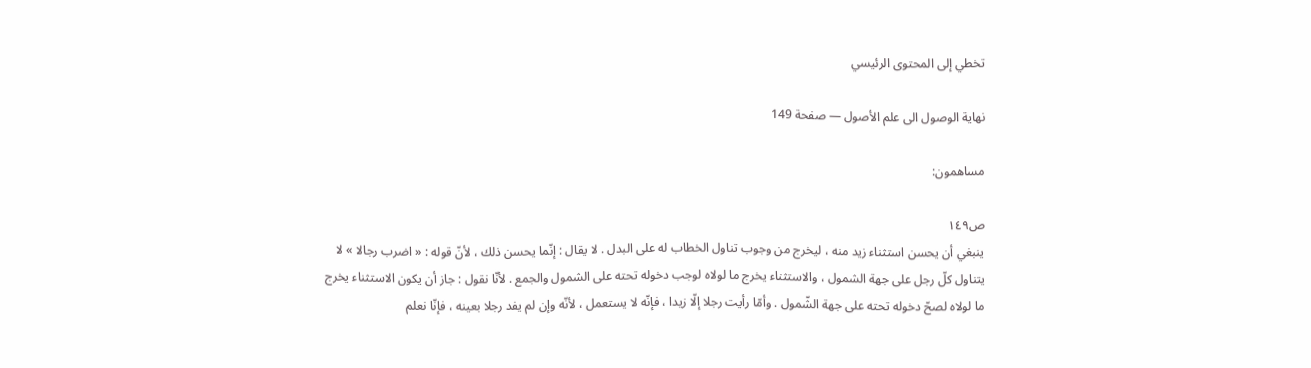تخطي إلى المحتوى الرئيسي

نهاية الوصول الى علم الأصول — صفحة 149

مساهمون:

ص١٤٩
ينبغي أن يحسن استثناء زيد منه ، ليخرج من وجوب تناول الخطاب له على البدل . لا يقال : إنّما يحسن ذلك ، لأنّ قوله : « اضرب رجالا » لا يتناول كلّ رجل على جهة الشمول ، والاستثناء يخرج ما لولاه لوجب دخوله تحته على الشمول والجمع . لأنّا نقول : جاز أن يكون الاستثناء يخرج ما لولاه لصحّ دخوله تحته على جهة الشّمول . وأمّا رأيت رجلا إلّا زيدا ، فإنّه لا يستعمل ، لأنّه وإن لم يفد رجلا بعينه ، فإنّا نعلم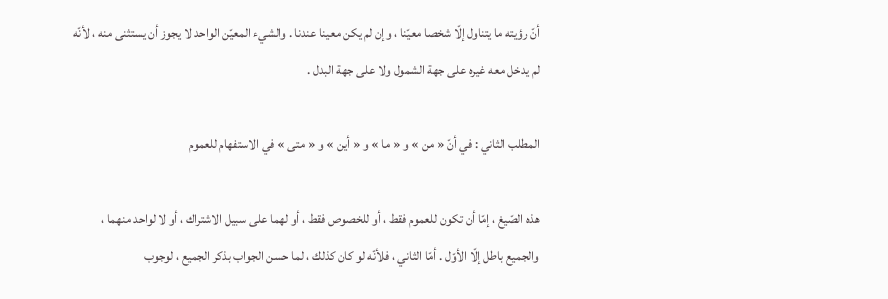أنّ رؤيته ما يتناول إلّا شخصا معيّنا ، وإن لم يكن معينا عندنا . والشيء المعيّن الواحد لا يجوز أن يستثنى منه ، لأنّه لم يدخل معه غيره على جهة الشمول ولا على جهة البدل .

المطلب الثاني : في أنّ « من » و « ما » و « أين » و « متى » في الاستفهام للعموم

هذه الصّيغ ، إمّا أن تكون للعموم فقط ، أو للخصوص فقط ، أو لهما على سبيل الاشتراك ، أو لا لواحد منهما ، والجميع باطل إلّا الأوّل . أمّا الثاني ، فلأنّه لو كان كذلك ، لما حسن الجواب بذكر الجميع ، لوجوب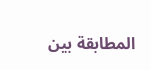المطابقة بين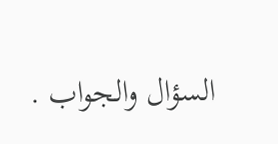السؤال والجواب .